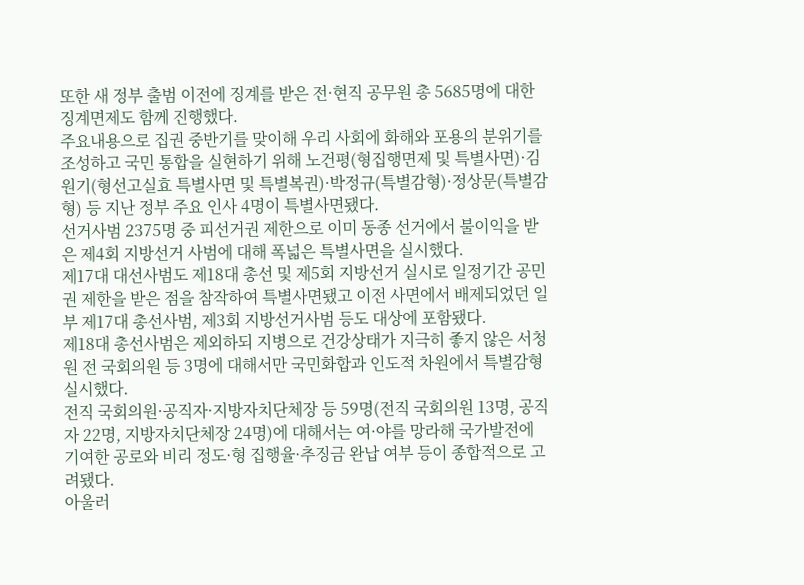또한 새 정부 출범 이전에 징계를 받은 전·현직 공무원 총 5685명에 대한 징계면제도 함께 진행했다.
주요내용으로 집권 중반기를 맞이해 우리 사회에 화해와 포용의 분위기를 조성하고 국민 통합을 실현하기 위해 노건평(형집행면제 및 특별사면)·김원기(형선고실효 특별사면 및 특별복권)·박정규(특별감형)·정상문(특별감형) 등 지난 정부 주요 인사 4명이 특별사면됐다.
선거사범 2375명 중 피선거권 제한으로 이미 동종 선거에서 불이익을 받은 제4회 지방선거 사범에 대해 폭넓은 특별사면을 실시했다.
제17대 대선사범도 제18대 총선 및 제5회 지방선거 실시로 일정기간 공민권 제한을 받은 점을 참작하여 특별사면됐고 이전 사면에서 배제되었던 일부 제17대 총선사범, 제3회 지방선거사범 등도 대상에 포함됐다.
제18대 총선사범은 제외하되 지병으로 건강상태가 지극히 좋지 않은 서청원 전 국회의원 등 3명에 대해서만 국민화합과 인도적 차원에서 특별감형 실시했다.
전직 국회의원·공직자·지방자치단체장 등 59명(전직 국회의원 13명, 공직자 22명, 지방자치단체장 24명)에 대해서는 여·야를 망라해 국가발전에 기여한 공로와 비리 정도·형 집행율·추징금 완납 여부 등이 종합적으로 고려됐다.
아울러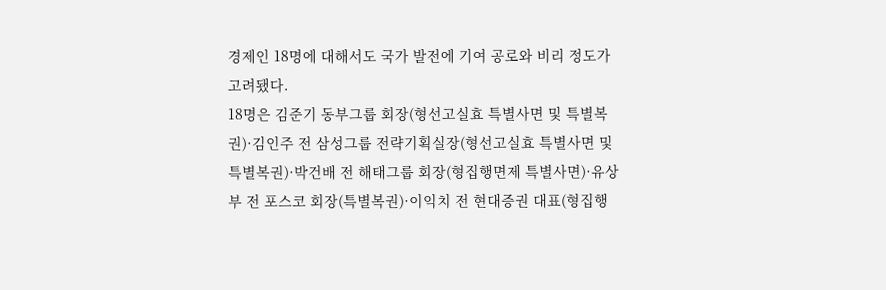경제인 18명에 대해서도 국가 발전에 기여 공로와 비리 정도가 고려됐다.
18명은 김준기 동부그룹 회장(형선고실효 특별사면 및 특별복권)·김인주 전 삼성그룹 전략기획실장(형선고실효 특별사면 및 특별복권)·박건배 전 해태그룹 회장(형집행면제 특별사면)·유상부 전 포스코 회장(특별복권)·이익치 전 현대증권 대표(형집행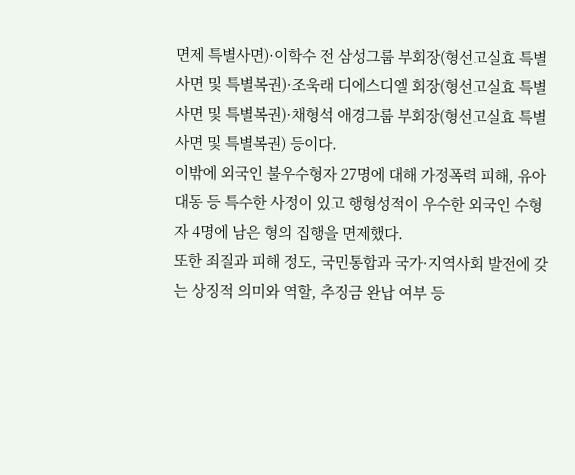면제 특별사면)·이학수 전 삼성그룹 부회장(형선고실효 특별사면 및 특별복권)·조욱래 디에스디엘 회장(형선고실효 특별사면 및 특별복권)·채형석 애경그룹 부회장(형선고실효 특별사면 및 특별복권) 등이다.
이밖에 외국인 불우수형자 27명에 대해 가정폭력 피해, 유아 대동 등 특수한 사정이 있고 행형성적이 우수한 외국인 수형자 4명에 남은 형의 집행을 면제했다.
또한 죄질과 피해 정도, 국민통합과 국가·지역사회 발전에 갖는 상징적 의미와 역할, 추징금 완납 여부 등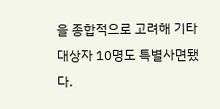을 종합적으로 고려해 기타 대상자 10명도 특별사면됐다.